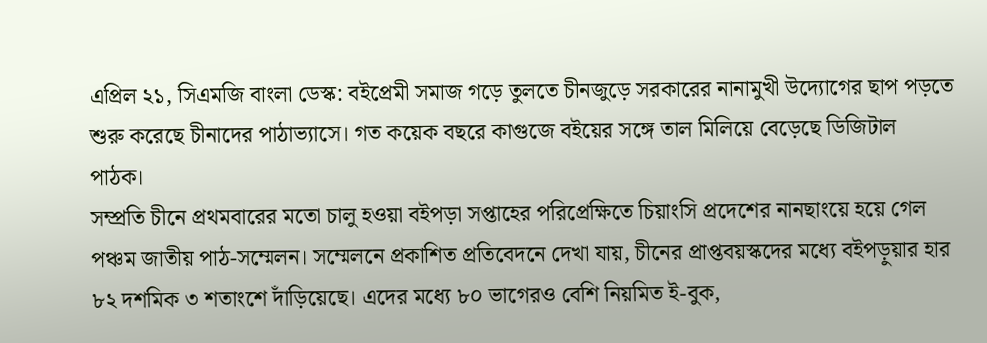এপ্রিল ২১, সিএমজি বাংলা ডেস্ক: বইপ্রেমী সমাজ গড়ে তুলতে চীনজুড়ে সরকারের নানামুখী উদ্যোগের ছাপ পড়তে শুরু করেছে চীনাদের পাঠাভ্যাসে। গত কয়েক বছরে কাগুজে বইয়ের সঙ্গে তাল মিলিয়ে বেড়েছে ডিজিটাল পাঠক।
সম্প্রতি চীনে প্রথমবারের মতো চালু হওয়া বইপড়া সপ্তাহের পরিপ্রেক্ষিতে চিয়াংসি প্রদেশের নানছাংয়ে হয়ে গেল পঞ্চম জাতীয় পাঠ-সম্মেলন। সম্মেলনে প্রকাশিত প্রতিবেদনে দেখা যায়, চীনের প্রাপ্তবয়স্কদের মধ্যে বইপড়ুয়ার হার ৮২ দশমিক ৩ শতাংশে দাঁড়িয়েছে। এদের মধ্যে ৮০ ভাগেরও বেশি নিয়মিত ই-বুক,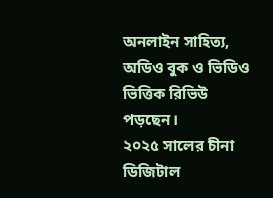অনলাইন সাহিত্য, অডিও বুক ও ভিডিও ভিত্তিক রিভিউ পড়ছেন।
২০২৫ সালের চীনা ডিজিটাল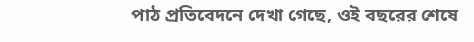পাঠ প্রতিবেদনে দেখা গেছে, ওই বছরের শেষে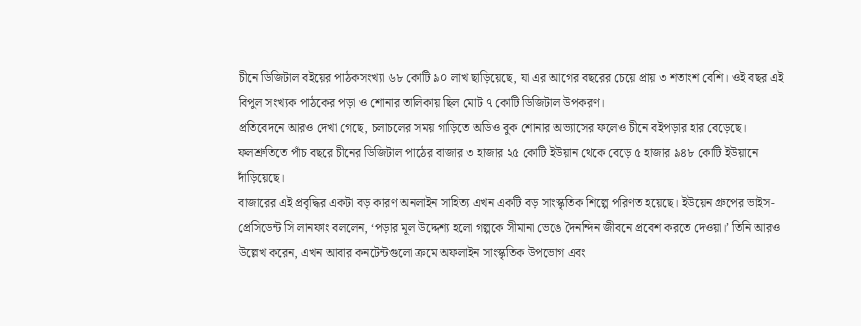চীনে ডিজিটাল বইয়ের পাঠকসংখ্যা ৬৮ কোটি ৯০ লাখ ছাড়িয়েছে, যা এর আগের বছরের চেয়ে প্রায় ৩ শতাংশ বেশি। ওই বছর এই বিপুল সংখ্যক পাঠকের পড়া ও শোনার তালিকায় ছিল মোট ৭ কোটি ডিজিটাল উপকরণ।
প্রতিবেদনে আরও দেখা গেছে, চলাচলের সময় গাড়িতে অডিও বুক শোনার অভ্যাসের ফলেও চীনে বইপড়ার হার বেড়েছে। ফলশ্রুতিতে পাঁচ বছরে চীনের ডিজিটাল পাঠের বাজার ৩ হাজার ২৫ কোটি ইউয়ান থেকে বেড়ে ৫ হাজার ৯৪৮ কোটি ইউয়ানে দাঁড়িয়েছে।
বাজারের এই প্রবৃদ্ধির একটা বড় কারণ অনলাইন সাহিত্য এখন একটি বড় সাংস্কৃতিক শিল্পে পরিণত হয়েছে। ইউয়েন গ্রুপের ভাইস-প্রেসিডেন্ট সি লানফাং বললেন, ‘পড়ার মূল উদ্দেশ্য হলো গল্পকে সীমানা ভেঙে দৈনন্দিন জীবনে প্রবেশ করতে দেওয়া।’ তিনি আরও উল্লেখ করেন, এখন আবার কনটেন্টগুলো ক্রমে অফলাইন সাংস্কৃতিক উপভোগ এবং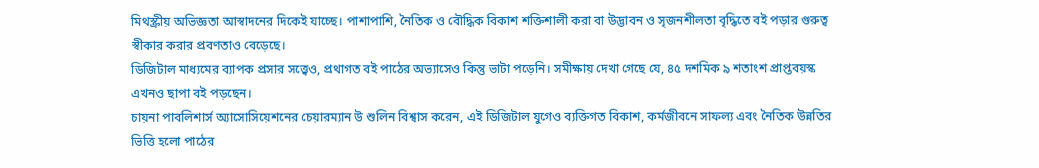মিথস্ক্রীয় অভিজ্ঞতা আস্বাদনের দিকেই যাচ্ছে। পাশাপাশি, নৈতিক ও বৌদ্ধিক বিকাশ শক্তিশালী করা বা উদ্ভাবন ও সৃজনশীলতা বৃদ্ধিতে বই পড়ার গুরুত্ব স্বীকার করার প্রবণতাও বেড়েছে।
ডিজিটাল মাধ্যমের ব্যাপক প্রসার সত্ত্বেও, প্রথাগত বই পাঠের অভ্যাসেও কিন্তু ভাটা পড়েনি। সমীক্ষায় দেখা গেছে যে, ৪৫ দশমিক ৯ শতাংশ প্রাপ্তবয়স্ক এখনও ছাপা বই পড়ছেন।
চায়না পাবলিশার্স অ্যাসোসিয়েশনের চেয়ারম্যান উ শুলিন বিশ্বাস করেন, এই ডিজিটাল যুগেও ব্যক্তিগত বিকাশ, কর্মজীবনে সাফল্য এবং নৈতিক উন্নতির ভিত্তি হলো পাঠের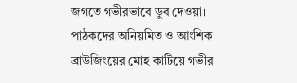জগতে গভীরভাবে ডুব দেওয়া। পাঠকদের অনিয়মিত ও আংশিক ব্রাউজিংয়ের মোহ কাটিয়ে গভীর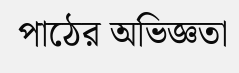পাঠের অভিজ্ঞতা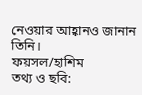নেওয়ার আহ্বানও জানান তিনি।
ফয়সল/হাশিম
তথ্য ও ছবি: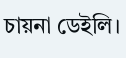চায়না ডেইলি।